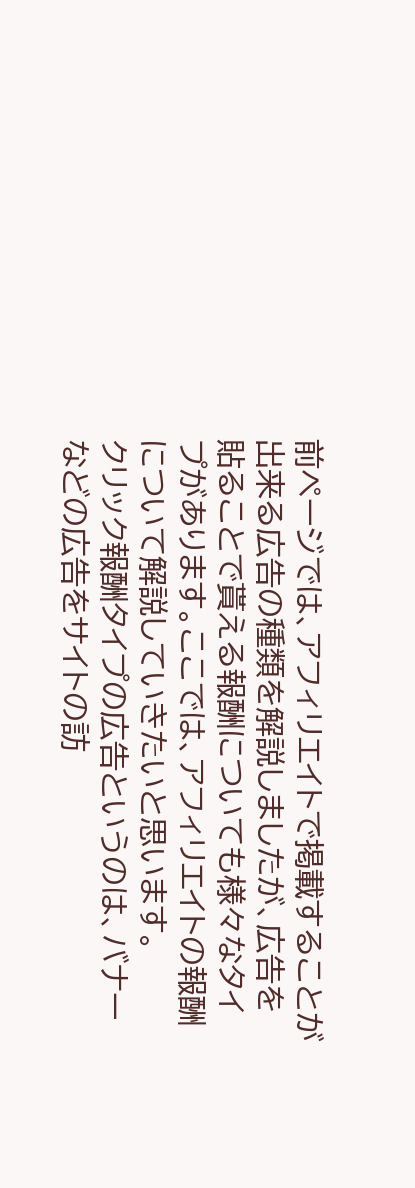前ページでは、アフィリエイトで掲載することが出来る広告の種類を解説しましたが、広告を貼ることで貰える報酬についても様々なタイプがあります。ここでは、アフィリエイトの報酬について解説していきたいと思います。
クリック報酬タイプの広告というのは、バナーなどの広告をサイトの訪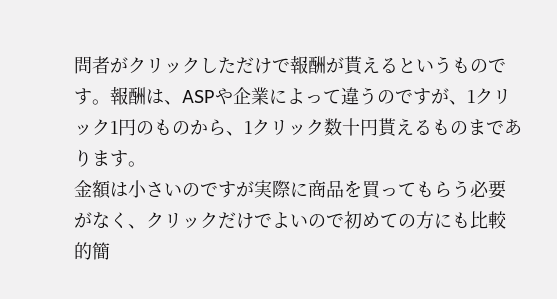問者がクリックしただけで報酬が貰えるというものです。報酬は、ASPや企業によって違うのですが、1クリック1円のものから、1クリック数十円貰えるものまであります。
金額は小さいのですが実際に商品を買ってもらう必要がなく、クリックだけでよいので初めての方にも比較的簡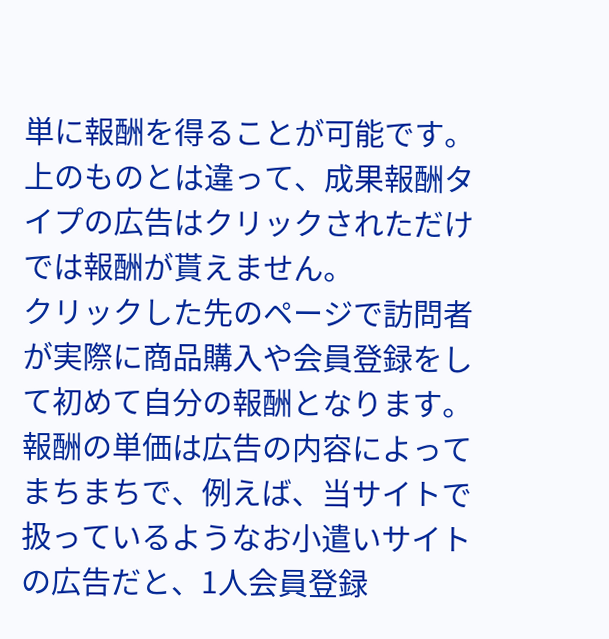単に報酬を得ることが可能です。
上のものとは違って、成果報酬タイプの広告はクリックされただけでは報酬が貰えません。
クリックした先のページで訪問者が実際に商品購入や会員登録をして初めて自分の報酬となります。
報酬の単価は広告の内容によってまちまちで、例えば、当サイトで扱っているようなお小遣いサイトの広告だと、1人会員登録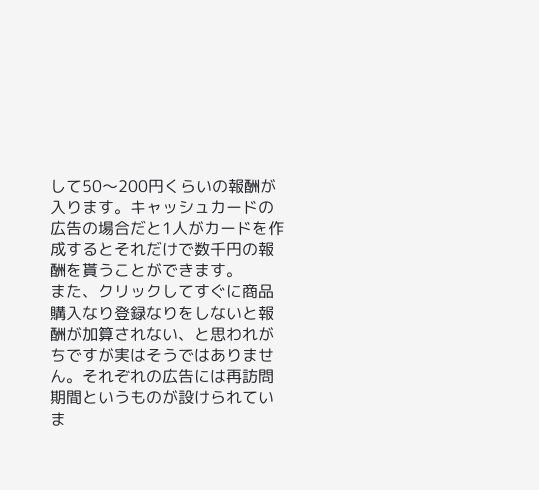して50〜200円くらいの報酬が入ります。キャッシュカードの広告の場合だと1人がカードを作成するとそれだけで数千円の報酬を貰うことができます。
また、クリックしてすぐに商品購入なり登録なりをしないと報酬が加算されない、と思われがちですが実はそうではありません。それぞれの広告には再訪問期間というものが設けられていま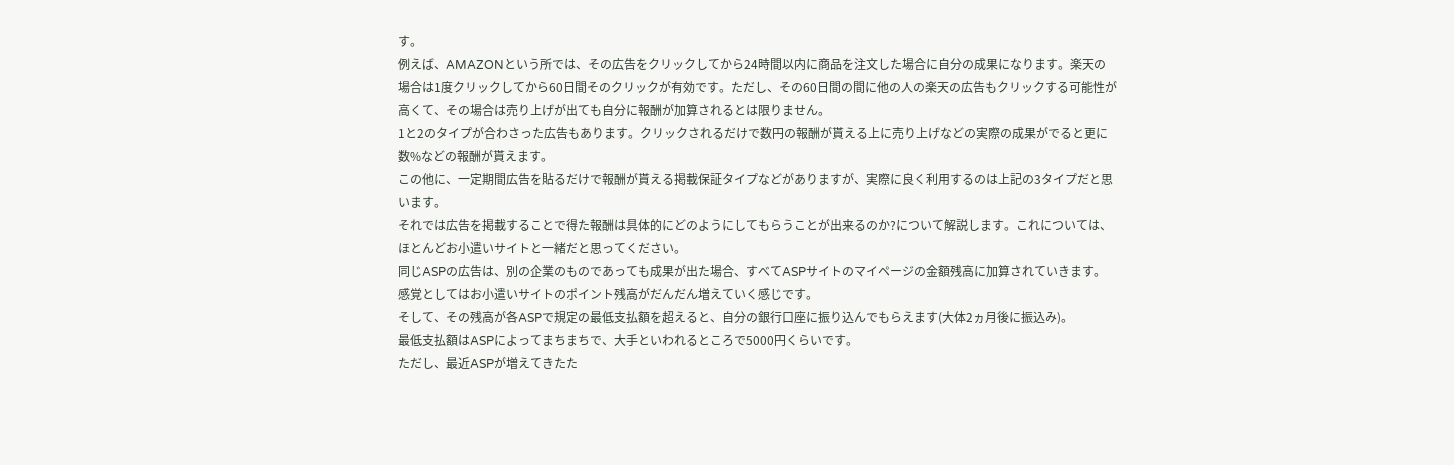す。
例えば、AMAZONという所では、その広告をクリックしてから24時間以内に商品を注文した場合に自分の成果になります。楽天の場合は1度クリックしてから60日間そのクリックが有効です。ただし、その60日間の間に他の人の楽天の広告もクリックする可能性が高くて、その場合は売り上げが出ても自分に報酬が加算されるとは限りません。
1と2のタイプが合わさった広告もあります。クリックされるだけで数円の報酬が貰える上に売り上げなどの実際の成果がでると更に数%などの報酬が貰えます。
この他に、一定期間広告を貼るだけで報酬が貰える掲載保証タイプなどがありますが、実際に良く利用するのは上記の3タイプだと思います。
それでは広告を掲載することで得た報酬は具体的にどのようにしてもらうことが出来るのか?について解説します。これについては、ほとんどお小遣いサイトと一緒だと思ってください。
同じASPの広告は、別の企業のものであっても成果が出た場合、すべてASPサイトのマイページの金額残高に加算されていきます。感覚としてはお小遣いサイトのポイント残高がだんだん増えていく感じです。
そして、その残高が各ASPで規定の最低支払額を超えると、自分の銀行口座に振り込んでもらえます(大体2ヵ月後に振込み)。
最低支払額はASPによってまちまちで、大手といわれるところで5000円くらいです。
ただし、最近ASPが増えてきたた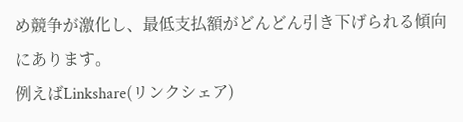め競争が激化し、最低支払額がどんどん引き下げられる傾向にあります。
例えばLinkshare(リンクシェア)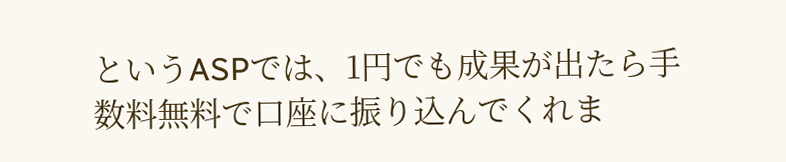というASPでは、1円でも成果が出たら手数料無料で口座に振り込んでくれま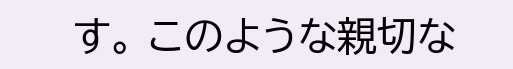す。 このような親切な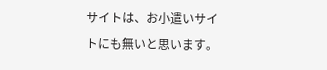サイトは、お小遣いサイトにも無いと思います。